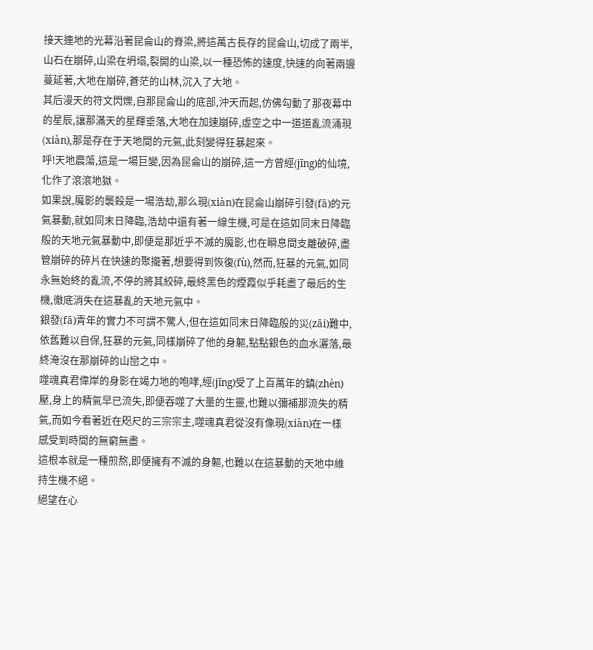接天連地的光幕沿著昆侖山的脊梁,將這萬古長存的昆侖山,切成了兩半,山石在崩碎,山梁在坍塌,裂開的山梁,以一種恐怖的速度,快速的向著兩邊蔓延著,大地在崩碎,蒼茫的山林,沉入了大地。
其后漫天的符文閃爍,自那昆侖山的底部,沖天而起,仿佛勾動了那夜幕中的星辰,讓那滿天的星輝垂落,大地在加速崩碎,虛空之中一道道亂流涌現(xiàn),那是存在于天地間的元氣,此刻變得狂暴起來。
呼!天地震蕩,這是一場巨變,因為昆侖山的崩碎,這一方曾經(jīng)的仙境,化作了滾滾地獄。
如果說,魔影的襲殺是一場浩劫,那么現(xiàn)在昆侖山崩碎引發(fā)的元氣暴動,就如同末日降臨,浩劫中還有著一線生機,可是在這如同末日降臨般的天地元氣暴動中,即便是那近乎不滅的魔影,也在瞬息間支離破碎,盡管崩碎的碎片在快速的聚攏著,想要得到恢復(fù),然而,狂暴的元氣,如同永無始終的亂流,不停的將其絞碎,最終黑色的煙霞似乎耗盡了最后的生機,徹底消失在這暴亂的天地元氣中。
銀發(fā)青年的實力不可謂不驚人,但在這如同末日降臨般的災(zāi)難中,依舊難以自保,狂暴的元氣,同樣崩碎了他的身軀,點點銀色的血水灑落,最終淹沒在那崩碎的山巒之中。
噬魂真君偉岸的身影在竭力地的咆哮,經(jīng)受了上百萬年的鎮(zhèn)壓,身上的精氣早已流失,即便吞噬了大量的生靈,也難以彌補那流失的精氣,而如今看著近在咫尺的三宗宗主,噬魂真君從沒有像現(xiàn)在一樣感受到時間的無窮無盡。
這根本就是一種煎熬,即便擁有不滅的身軀,也難以在這暴動的天地中維持生機不絕。
絕望在心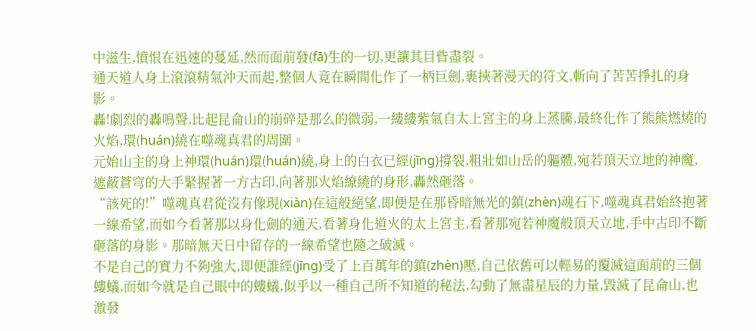中滋生,憤恨在迅速的蔓延,然而面前發(fā)生的一切,更讓其目眥盡裂。
通天道人身上滾滾精氣沖天而起,整個人竟在瞬間化作了一柄巨劍,裹挾著漫天的符文,斬向了苦苦掙扎的身影。
轟!劇烈的轟鳴聲,比起昆侖山的崩碎是那么的微弱,一縷縷紫氣自太上宮主的身上蒸騰,最終化作了熊熊燃燒的火焰,環(huán)繞在噬魂真君的周圍。
元始山主的身上神環(huán)環(huán)繞,身上的白衣已經(jīng)撐裂,粗壯如山岳的軀體,宛若頂天立地的神魔,遮蔽蒼穹的大手緊握著一方古印,向著那火焰繚繞的身形,轟然砸落。
“該死的!”噬魂真君從沒有像現(xiàn)在這般絕望,即便是在那昏暗無光的鎮(zhèn)魂石下,噬魂真君始終抱著一線希望,而如今看著那以身化劍的通天,看著身化道火的太上宮主,看著那宛若神魔般頂天立地,手中古印不斷砸落的身影。那暗無天日中留存的一線希望也隨之破滅。
不是自己的實力不夠強大,即便誰經(jīng)受了上百萬年的鎮(zhèn)壓,自己依舊可以輕易的覆滅這面前的三個螻蟻,而如今就是自己眼中的螻蟻,似乎以一種自己所不知道的秘法,勾動了無盡星辰的力量,毀滅了昆侖山,也激發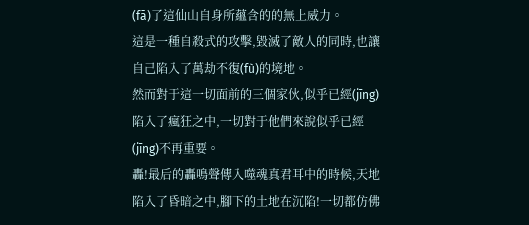(fā)了這仙山自身所蘊含的的無上威力。
這是一種自殺式的攻擊,毀滅了敵人的同時,也讓自己陷入了萬劫不復(fù)的境地。
然而對于這一切面前的三個家伙,似乎已經(jīng)陷入了瘋狂之中,一切對于他們來說似乎已經(jīng)不再重要。
轟!最后的轟鳴聲傳入噬魂真君耳中的時候,天地陷入了昏暗之中,腳下的土地在沉陷!一切都仿佛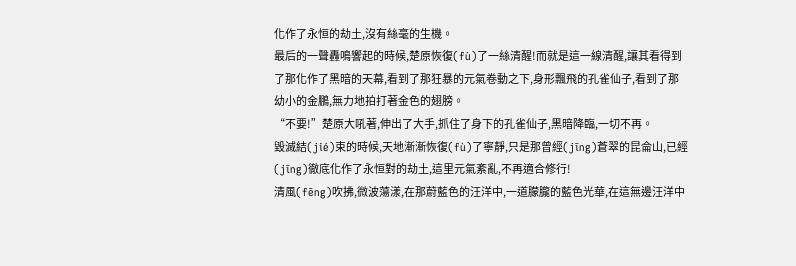化作了永恒的劫土,沒有絲毫的生機。
最后的一聲轟鳴響起的時候,楚原恢復(fù)了一絲清醒!而就是這一線清醒,讓其看得到了那化作了黑暗的天幕,看到了那狂暴的元氣卷動之下,身形飄飛的孔雀仙子,看到了那幼小的金鵬,無力地拍打著金色的翅膀。
“不要!”楚原大吼著,伸出了大手,抓住了身下的孔雀仙子,黑暗降臨,一切不再。
毀滅結(jié)束的時候,天地漸漸恢復(fù)了寧靜,只是那曾經(jīng)蒼翠的昆侖山,已經(jīng)徹底化作了永恒對的劫土,這里元氣紊亂,不再適合修行!
清風(fēng)吹拂,微波蕩漾,在那蔚藍色的汪洋中,一道朦朧的藍色光華,在這無邊汪洋中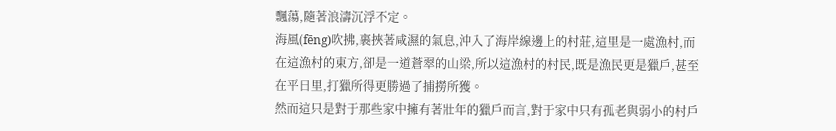飄蕩,隨著浪濤沉浮不定。
海風(fēng)吹拂,裹挾著咸濕的氣息,沖入了海岸線邊上的村莊,這里是一處漁村,而在這漁村的東方,卻是一道蒼翠的山梁,所以這漁村的村民,既是漁民更是獵戶,甚至在平日里,打獵所得更勝過了捕撈所獲。
然而這只是對于那些家中擁有著壯年的獵戶而言,對于家中只有孤老與弱小的村戶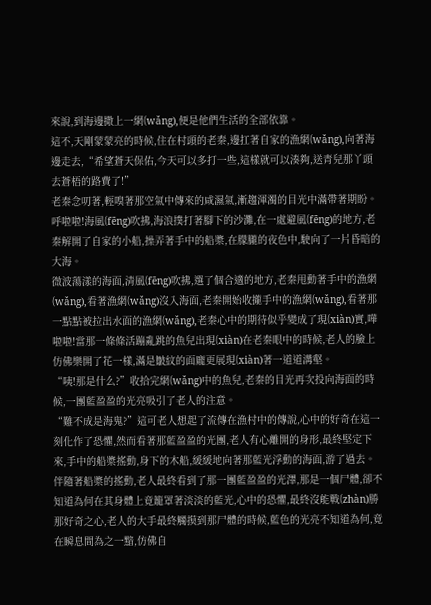來說,到海邊撒上一網(wǎng),便是他們生活的全部依靠。
這不,天剛蒙蒙亮的時候,住在村頭的老秦,邊扛著自家的漁網(wǎng),向著海邊走去,“希望蒼天保佑,今天可以多打一些,這樣就可以湊夠,送青兒那丫頭去蒼梧的路費了!”
老秦念叨著,輕嗅著那空氣中傳來的咸濕氣,漸趨渾濁的目光中滿帶著期盼。
呼啦啦!海風(fēng)吹拂,海浪撲打著腳下的沙灘,在一處避風(fēng)的地方,老秦解開了自家的小船,操弄著手中的船槳,在朦朧的夜色中,駛向了一片昏暗的大海。
微波蕩漾的海面,清風(fēng)吹拂,選了個合適的地方,老秦甩動著手中的漁網(wǎng),看著漁網(wǎng)沒入海面,老秦開始收攏手中的漁網(wǎng),看著那一點點被拉出水面的漁網(wǎng),老秦心中的期待似乎變成了現(xiàn)實,嘩啦啦!當那一條條活蹦亂跳的魚兒出現(xiàn)在老秦眼中的時候,老人的臉上仿佛樂開了花一樣,滿是皺紋的面龐更展現(xiàn)著一道道溝壑。
“咦!那是什么?”收拾完網(wǎng)中的魚兒,老秦的目光再次投向海面的時候,一團藍盈盈的光亮吸引了老人的注意。
“難不成是海鬼?”這可老人想起了流傳在漁村中的傳說,心中的好奇在這一刻化作了恐懼,然而看著那藍盈盈的光團,老人有心離開的身形,最終堅定下來,手中的船槳搖動,身下的木船,緩緩地向著那藍光浮動的海面,游了過去。
伴隨著船槳的搖動,老人最終看到了那一團藍盈盈的光澤,那是一個尸體,卻不知道為何在其身體上竟籠罩著淡淡的藍光,心中的恐懼,最終沒能戰(zhàn)勝那好奇之心,老人的大手最終觸摸到那尸體的時候,藍色的光亮不知道為何,竟在瞬息間為之一黯,仿佛自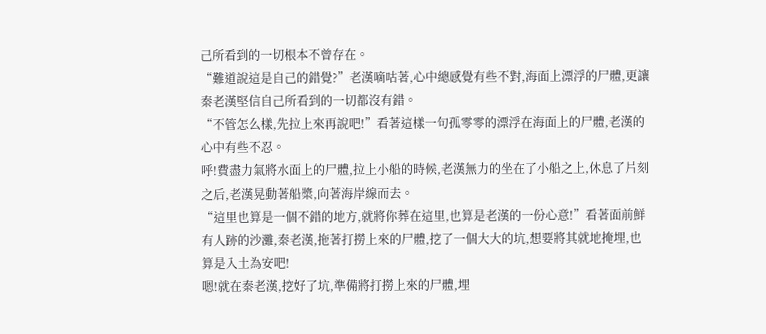己所看到的一切根本不曾存在。
“難道說這是自己的錯覺?”老漢嘀咕著,心中總感覺有些不對,海面上漂浮的尸體,更讓秦老漢堅信自己所看到的一切都沒有錯。
“不管怎么樣,先拉上來再說吧!”看著這樣一句孤零零的漂浮在海面上的尸體,老漢的心中有些不忍。
呼!費盡力氣將水面上的尸體,拉上小船的時候,老漢無力的坐在了小船之上,休息了片刻之后,老漢晃動著船槳,向著海岸線而去。
“這里也算是一個不錯的地方,就將你葬在這里,也算是老漢的一份心意!”看著面前鮮有人跡的沙灘,秦老漢,拖著打撈上來的尸體,挖了一個大大的坑,想要將其就地掩埋,也算是入土為安吧!
嗯!就在秦老漢,挖好了坑,準備將打撈上來的尸體,埋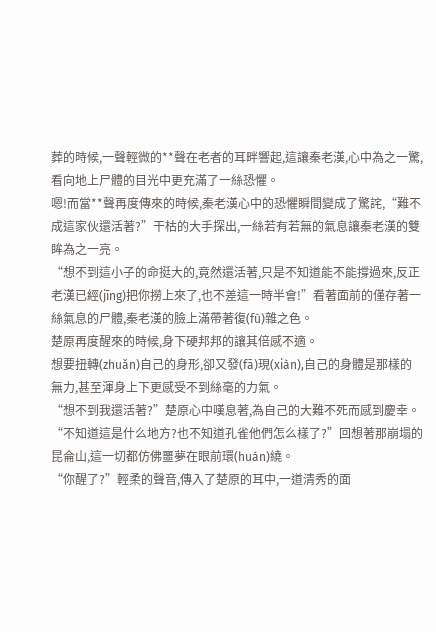葬的時候,一聲輕微的**聲在老者的耳畔響起,這讓秦老漢,心中為之一驚,看向地上尸體的目光中更充滿了一絲恐懼。
嗯!而當**聲再度傳來的時候,秦老漢心中的恐懼瞬間變成了驚詫,“難不成這家伙還活著?”干枯的大手探出,一絲若有若無的氣息讓秦老漢的雙眸為之一亮。
“想不到這小子的命挺大的,竟然還活著,只是不知道能不能撐過來,反正老漢已經(jīng)把你撈上來了,也不差這一時半會!”看著面前的僅存著一絲氣息的尸體,秦老漢的臉上滿帶著復(fù)雜之色。
楚原再度醒來的時候,身下硬邦邦的讓其倍感不適。
想要扭轉(zhuǎn)自己的身形,卻又發(fā)現(xiàn),自己的身體是那樣的無力,甚至渾身上下更感受不到絲毫的力氣。
“想不到我還活著?”楚原心中嘆息著,為自己的大難不死而感到慶幸。
“不知道這是什么地方?也不知道孔雀他們怎么樣了?”回想著那崩塌的昆侖山,這一切都仿佛噩夢在眼前環(huán)繞。
“你醒了?”輕柔的聲音,傳入了楚原的耳中,一道清秀的面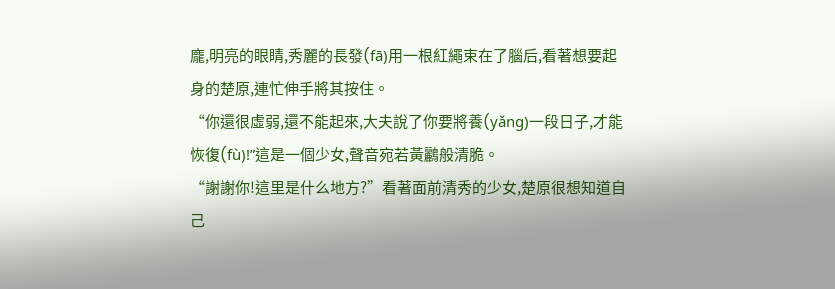龐,明亮的眼睛,秀麗的長發(fā)用一根紅繩束在了腦后,看著想要起身的楚原,連忙伸手將其按住。
“你還很虛弱,還不能起來,大夫說了你要將養(yǎng)一段日子,才能恢復(fù)!”這是一個少女,聲音宛若黃鸝般清脆。
“謝謝你!這里是什么地方?”看著面前清秀的少女,楚原很想知道自己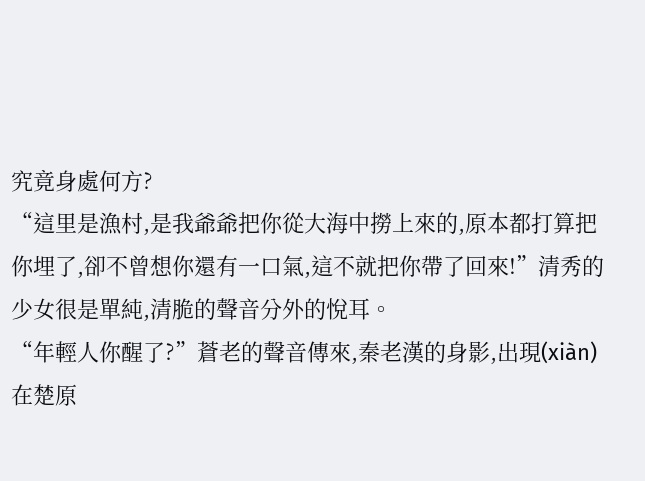究竟身處何方?
“這里是漁村,是我爺爺把你從大海中撈上來的,原本都打算把你埋了,卻不曾想你還有一口氣,這不就把你帶了回來!”清秀的少女很是單純,清脆的聲音分外的悅耳。
“年輕人你醒了?”蒼老的聲音傳來,秦老漢的身影,出現(xiàn)在楚原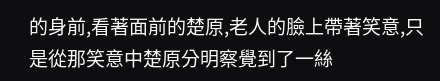的身前,看著面前的楚原,老人的臉上帶著笑意,只是從那笑意中楚原分明察覺到了一絲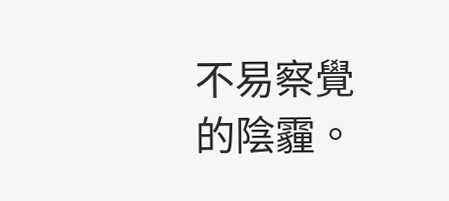不易察覺的陰霾。